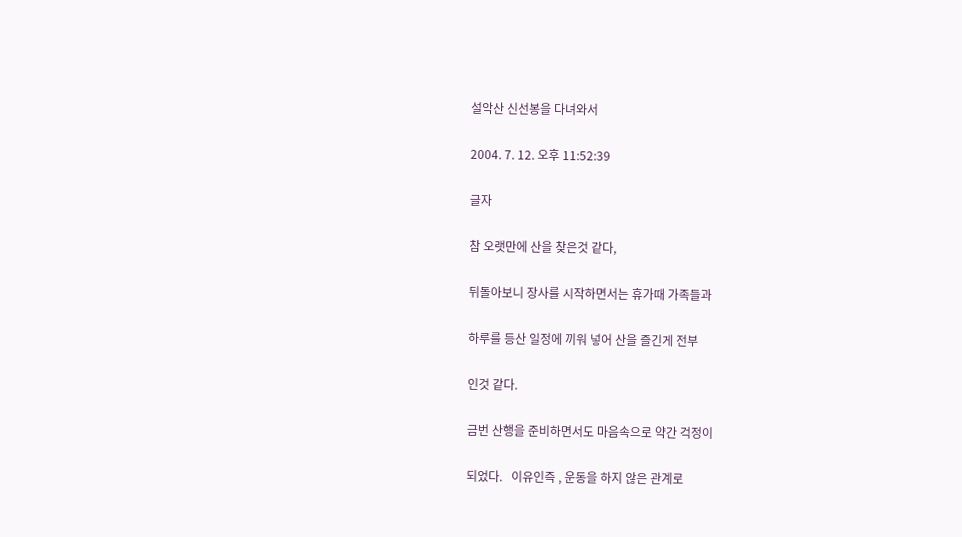설악산 신선봉을 다녀와서

2004. 7. 12. 오후 11:52:39

글자

참 오랫만에 산을 찾은것 같다,

뒤돌아보니 장사를 시작하면서는 휴가때 가족들과

하루를 등산 일정에 끼워 넣어 산을 즐긴게 전부

인것 같다.

금번 산행을 준비하면서도 마음속으로 약간 걱정이

되었다.   이유인즉 , 운동을 하지 않은 관계로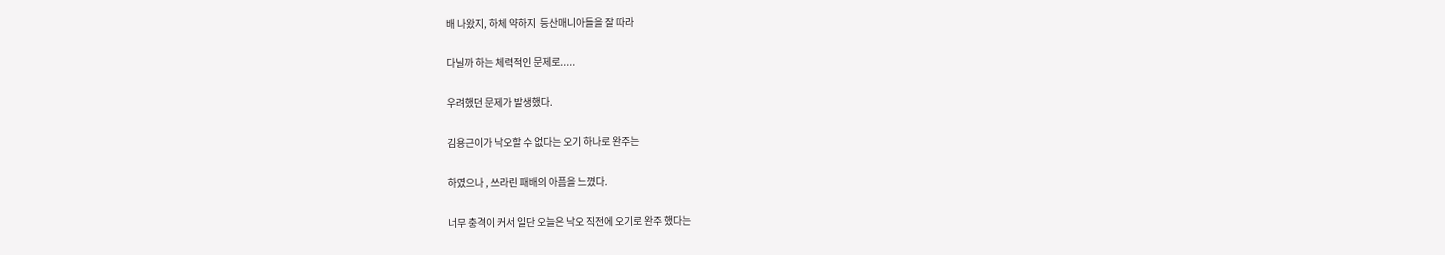배 나왔지, 하체 약하지  등산매니아들을 잘 따라

다닐까 하는 체력적인 문제로.....

우려했던 문제가 발생했다.

김용근이가 낙오할 수 없다는 오기 하나로 완주는

하였으나 , 쓰라린 패배의 아픔을 느꼈다.

너무 충격이 커서 일단 오늘은 낙오 직전에 오기로 완주 했다는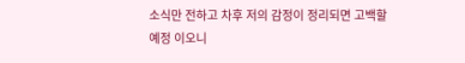소식만 전하고 차후 저의 감정이 정리되면 고백할 예정 이오니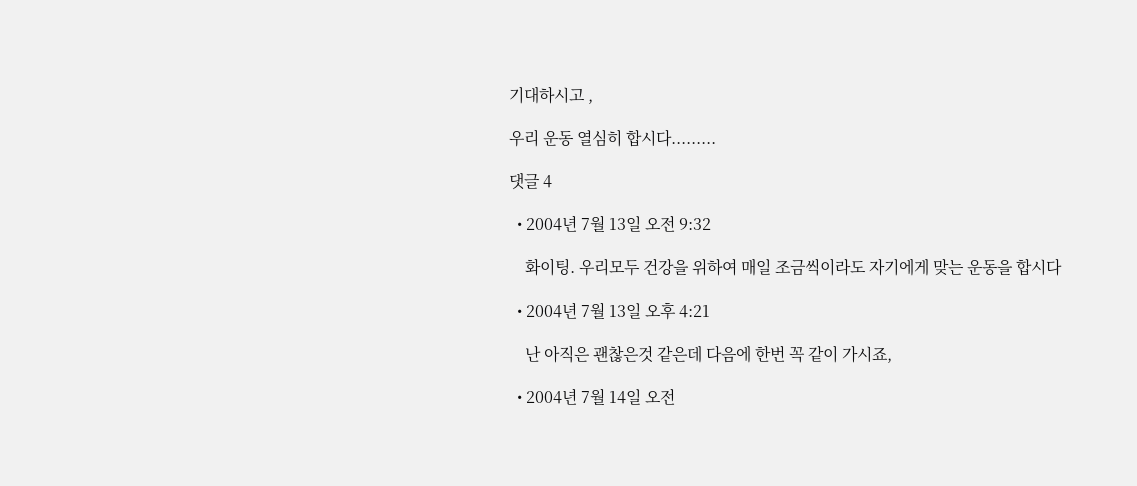기대하시고 ,

우리 운동 열심히 합시다.........

댓글 4

  • 2004년 7월 13일 오전 9:32

    화이팅. 우리모두 건강을 위하여 매일 조금씩이라도 자기에게 맞는 운동을 합시다

  • 2004년 7월 13일 오후 4:21

    난 아직은 괜찮은것 같은데 다음에 한번 꼭 같이 가시죠,

  • 2004년 7월 14일 오전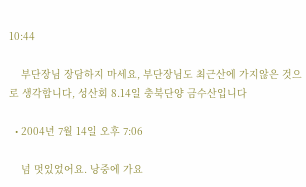10:44

    부단장님 장담하지 마세요, 부단장님도 최근산에 가지않은 것으로 생각합니다, 성산회 8.14일 충북단양 금수산입니다

  • 2004년 7월 14일 오후 7:06

    넘 멋있었어요. 낭중에 가요